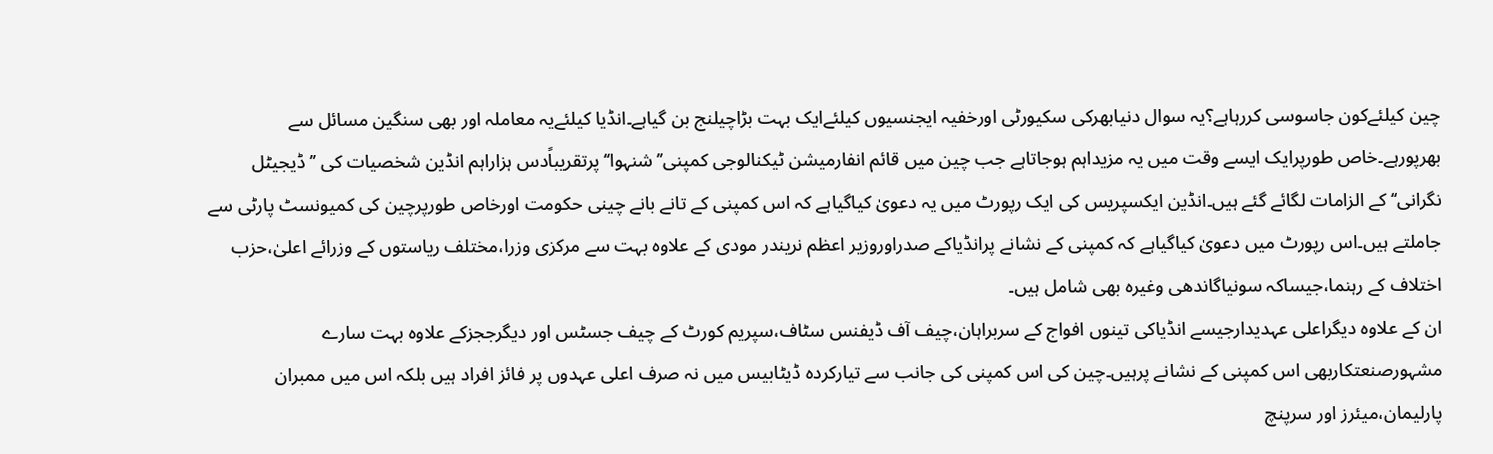چین کیلئےکون جاسوسی کررہاہے؟یہ سوال دنیابھرکی سکیورٹی اورخفیہ ایجنسیوں کیلئےایک بہت بڑاچیلنج بن گیاہے۔انڈیا کیلئےیہ معاملہ اور بھی سنگین مسائل سے بھرپورہے۔خاص طورپرایک ایسے وقت میں یہ مزیداہم ہوجاتاہے جب چین میں قائم انفارمیشن ٹیکنالوجی کمپنی’’شنہوا‘‘پرتقریباًدس ہزاراہم انڈین شخصیات کی ’’ڈیجیٹل نگرانی‘‘کے الزامات لگائے گئے ہیں۔انڈین ایکسپریس کی ایک رپورٹ میں یہ دعویٰ کیاگیاہے کہ اس کمپنی کے تانے بانے چینی حکومت اورخاص طورپرچین کی کمیونسٹ پارٹی سے جاملتے ہیں۔اس رپورٹ میں دعویٰ کیاگیاہے کہ کمپنی کے نشانے پرانڈیاکے صدراوروزیر اعظم نریندر مودی کے علاوہ بہت سے مرکزی وزرا،مختلف ریاستوں کے وزرائے اعلیٰ،حزب اختلاف کے رہنما،جیساکہ سونیاگاندھی وغیرہ بھی شامل ہیں۔
ان کے علاوہ دیگراعلی عہدیدارجیسے انڈیاکی تینوں افواج کے سربراہان،چیف آف ڈیفنس سٹاف،سپریم کورٹ کے چیف جسٹس اور دیگرججزکے علاوہ بہت سارے مشہورصنعتکاربھی اس کمپنی کے نشانے پرہیں۔چین کی اس کمپنی کی جانب سے تیارکردہ ڈیٹابیس میں نہ صرف اعلی عہدوں پر فائز افراد ہیں بلکہ اس میں ممبران پارلیمان،میئرز اور سرپنچ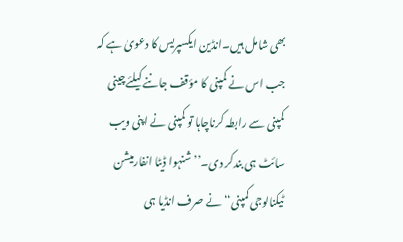بھی شامل ہیں۔انڈین ایکسپریس کا دعویٰ ہے کہ جب اس نے کمپنی کا مؤقف جاننے کیلئےچینی کمپنی سے رابطہ کرناچاہا تو کمپنی نے اپنی ویب سائٹ ہی بندکر دی۔’’شنہوا ڈیٹا انفارمیشن ٹیکنالوجی کمپنی‘‘نے صرف انڈیا ہی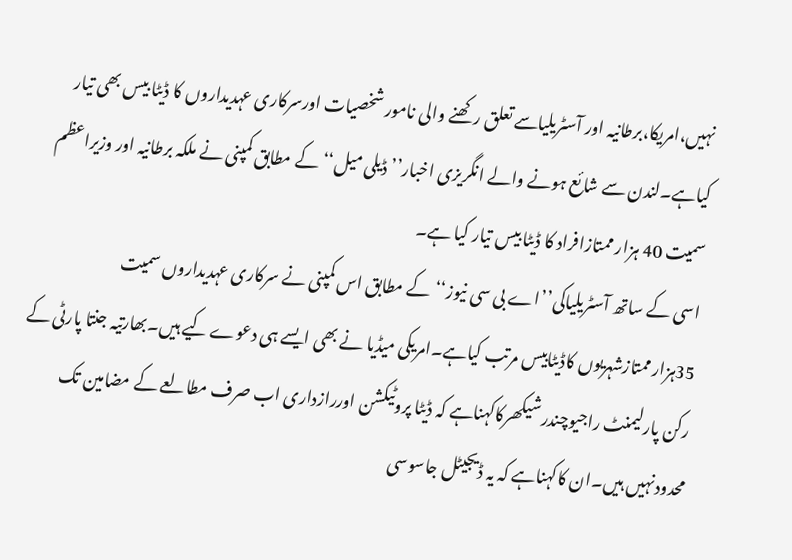نہیں،امریکا،برطانیہ اور آسٹریلیاسے تعلق رکھنے والی نامور شخصیات اورسرکاری عہدیداروں کا ڈیٹا بیس بھی تیار کیاہے۔لندن سے شائع ہونے والے انگریزی اخبار’’ڈیلی میل‘‘کے مطابق کمپنی نے ملکہ برطانیہ اور وزیراعظم سمیت 40 ہزار ممتازافراد کا ڈیٹا بیس تیار کیا ہے۔
اسی کے ساتھ آسٹریلیاکی’’اے بی سی نیوز‘‘کے مطابق اس کمپنی نے سرکاری عہدیداروں سمیت 35ہزارممتازشہریوں کاڈیٹابیس مرتب کیاہے۔امریکی میڈیا نے بھی ایسے ہی دعوے کیے ہیں۔بھارتیہ جنتا پارٹی کے رکن پارلیمنٹ راجیوچندرشیکھرکاکہناہے کہ ڈیٹا پروٹیکشن اوررازداری اب صرف مطالعے کے مضامین تک محدودنہیں ہیں۔ان کاکہناہے کہ یہ ڈیجیٹل جاسوسی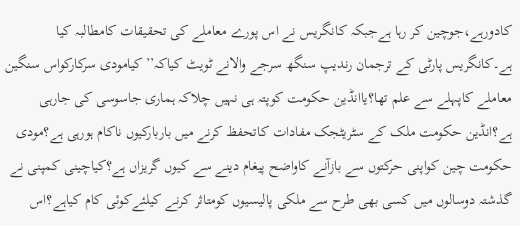کادورہے،جوچین کر رہا ہےجبکہ کانگریس نے اس پورے معاملے کی تحقیقات کامطالبہ کیا ہے۔کانگریس پارٹی کے ترجمان رندیپ سنگھ سرجے والانے ٹویٹ کیاکہ’’کیامودی سرکارکواس سنگین معاملے کاپہلے سے علم تھا؟یاانڈین حکومت کوپتہ ہی نہیں چلاکہ ہماری جاسوسی کی جارہی ہے؟انڈین حکومت ملک کے سٹریٹجک مفادات کاتحفظ کرنے میں باربارکیوں ناکام ہورہی ہے؟مودی حکومت چین کواپنی حرکتوں سے بازآنے کاواضح پیغام دینے سے کیوں گریزاں ہے؟کیاچینی کمپنی نے گذشتہ دوسالوں میں کسی بھی طرح سے ملکی پالیسیوں کومتاثر کرنے کیلئےکوئی کام کیاہے؟اس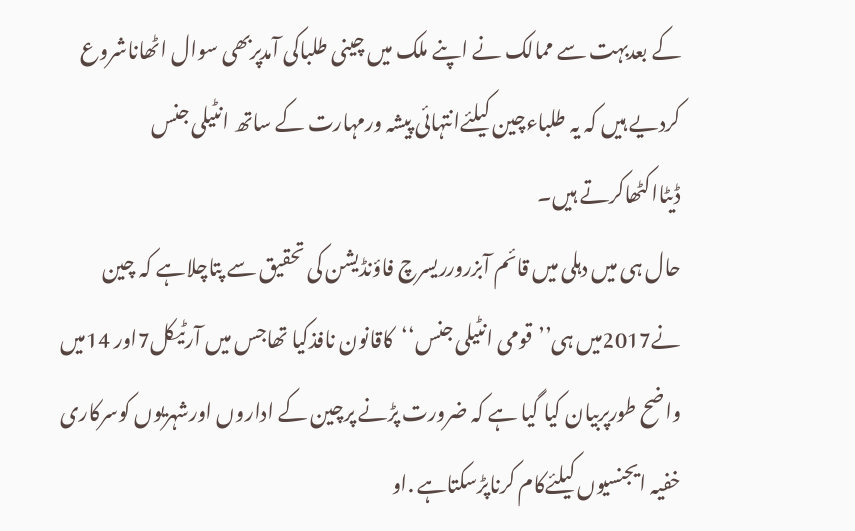کے بعدبہت سے ممالک نے اپنے ملک میں چینی طلباکی آمدپربھی سوال اٹھاناشروع کردیے ہیں کہ یہ طلباءچین کیلئےانتہائی پیشہ ورمہارت کے ساتھ انٹیلی جنس ڈیٹااکٹھاکرتے ہیں۔
حال ہی میں دہلی میں قائم آبزرورریسرچ فاؤنڈیشن کی تحقیق سے پتاچلاہے کہ چین نے2017میں ہی’’قومی انٹیلی جنس‘‘کاقانون نافذکیا تھاجس میں آرٹیکل7اور 14میں واضح طورپربیان کیا گیا ہے کہ ضرورت پڑنے پرچین کے اداروں اورشہریوں کوسرکاری خفیہ ایجنسیوں کیلئےکام کرناپڑسکتاہے .او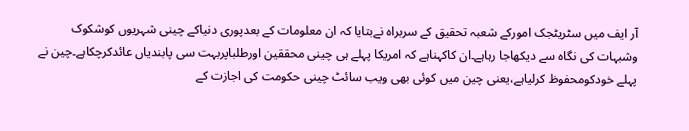آر ایف میں سٹریٹجک امورکے شعبہ تحقیق کے سربراہ نےبتایا کہ ان معلومات کے بعدپوری دنیاکے چینی شہریوں کوشکوک وشبہات کی نگاہ سے دیکھاجا رہاہے۔ان کاکہناہے کہ امریکا پہلے ہی چینی محققین اورطلباپربہت سی پابندیاں عائدکرچکاہے۔چین نے پہلے خودکومحفوظ کرلیاہے،یعنی چین میں کوئی بھی ویب سائٹ چینی حکومت کی اجازت کے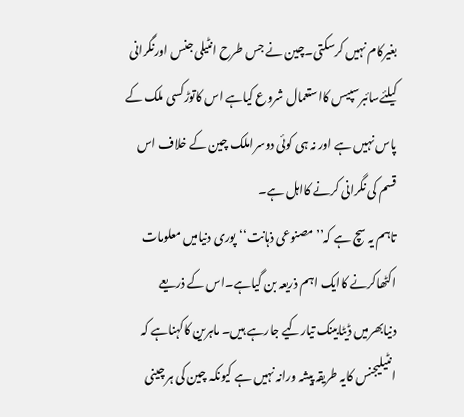بغیرکام نہیں کرسکتی۔چین نے جس طرح انٹیلی جنس اورنگرانی کیلئےسائبرسپیس کااستعمال شروع کیاہے اس کاتوڑکسی ملک کے پاس نہیں ہے اور نہ ہی کوئی دوسراملک چین کے خلاف اس قسم کی نگرانی کرنے کااہل ہے۔
تاہم یہ سچ ہے کہ’’مصنوعی ذہانت‘‘پوری دنیامیں معلومات اکٹھاکرنے کاایک اہم ذریعہ بن گیاہے۔اس کے ذریعے دنیابھرمیں ڈیٹابینک تیارکیے جارہے ہیں۔ ماہرین کاکہناہے کہ انٹیلیجنس کایہ طریقہ پیشہ ورانہ نہیں ہے کیونکہ چین کی ہر چینی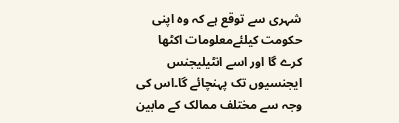شہری سے توقع ہے کہ وہ اپنی حکومت کیلئےمعلومات اکٹھا کرے گا اور اسے انٹیلیجنس ایجنسیوں تک پہنچائے گا۔اس کی وجہ سے مختلف ممالک کے مابین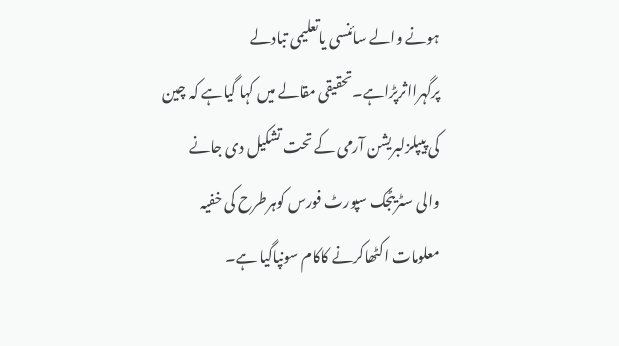ہونے والے سائنسی یاتعلیمی تبادلے پرگہرااثرپڑاہے۔تحقیقی مقالے میں کہا گیاہے کہ چین کی پیپلزلبریشن آرمی کے تحت تشکیل دی جانے والی سٹریٹجک سپورٹ فورس کوہرطرح کی خفیہ معلومات اکٹھاکرنے کاکام سونپاگیا ہے۔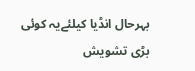بہرحال انڈیا کیلئےیہ کوئی بڑی تشویش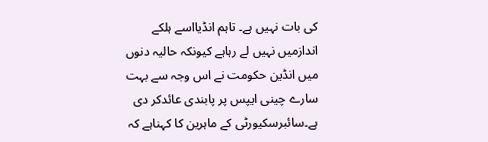کی بات نہیں ہے۔ تاہم انڈیااسے ہلکے اندازمیں نہیں لے رہاہے کیونکہ حالیہ دنوں میں انڈین حکومت نے اس وجہ سے بہت سارے چینی ایپس پر پابندی عائدکر دی ہے۔سائبرسکیورٹی کے ماہرین کا کہناہے کہ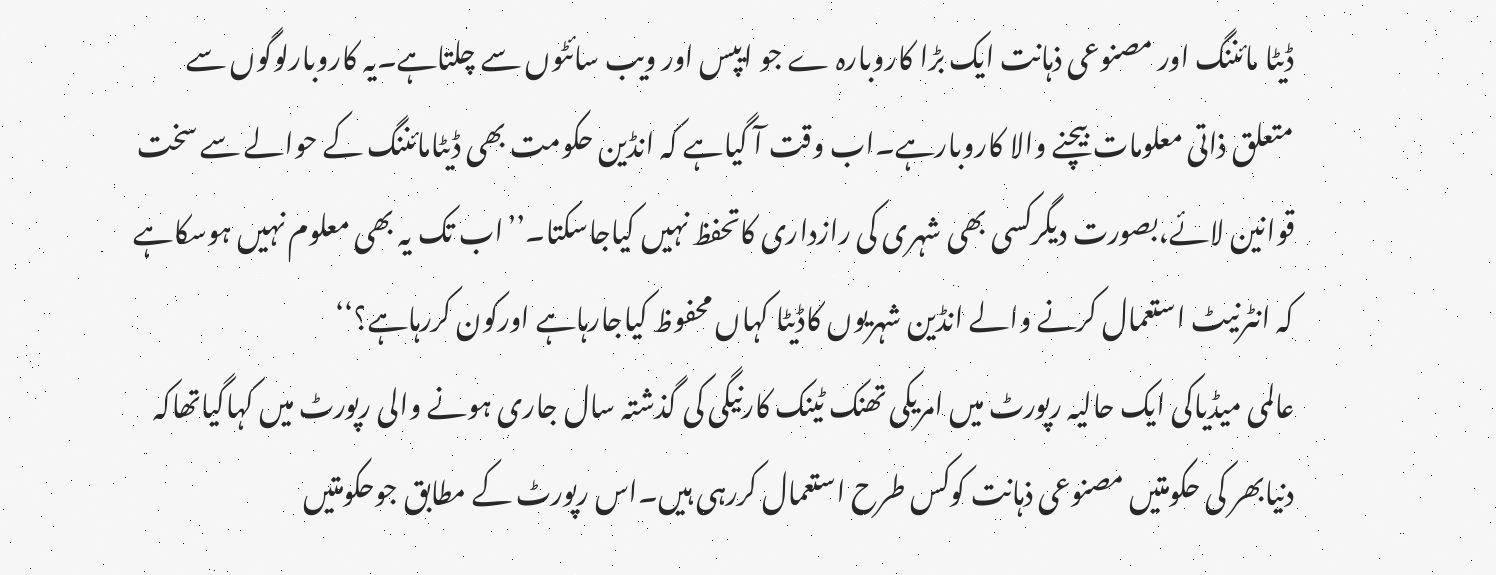ڈیٹا مائننگ اور مصنوعی ذہانت ایک بڑا کاروبارہ ے جو ایپس اور ویب سائٹوں سے چلتاہے۔یہ کاروبارلوگوں سے متعلق ذاتی معلومات بیچنے والا کاروبارہے۔اب وقت آ گیاہے کہ انڈین حکومت بھی ڈیٹامائننگ کے حوالے سے سخت قوانین لائے،بصورت دیگرکسی بھی شہری کی رازداری کاتحفظ نہیں کیاجاسکتا۔’’اب تک یہ بھی معلوم نہیں ہوسکاہے کہ انٹرنیٹ استعمال کرنے والے انڈین شہریوں کاڈیٹا کہاں محفوظ کیاجارہاہے اورکون کررہاہے؟‘‘
عالمی میڈیاکی ایک حالیہ رپورٹ میں امریکی تھنک ٹینک کارنیگی کی گذشتہ سال جاری ہونے والی رپورٹ میں کہاگیاتھاکہ دنیابھر کی حکومتیں مصنوعی ذہانت کوکس طرح استعمال کررہی ہیں۔اس رپورٹ کے مطابق جوحکومتیں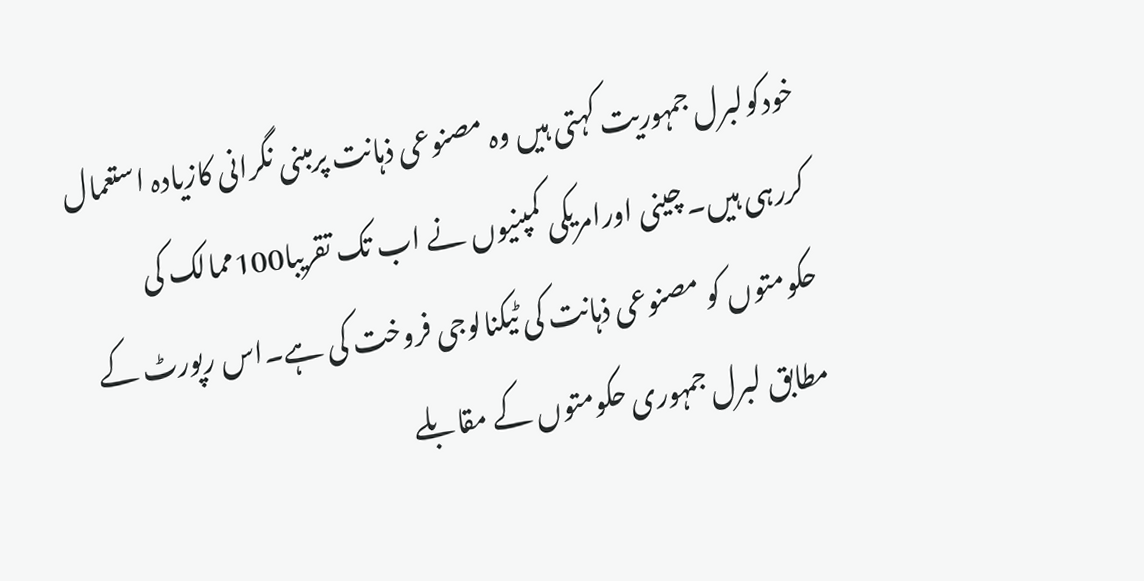خودکولبرل جمہوریت کہتی ہیں وہ مصنوعی ذہانت پرمبنی نگرانی کازیادہ استعمال کررہی ہیں۔ چینی اورامریکی کمپنیوں نے اب تک تقریبا100ممالک کی حکومتوں کو مصنوعی ذہانت کی ٹیکنالوجی فروخت کی ہے۔اس رپورٹ کے مطابق لبرل جمہوری حکومتوں کے مقابلے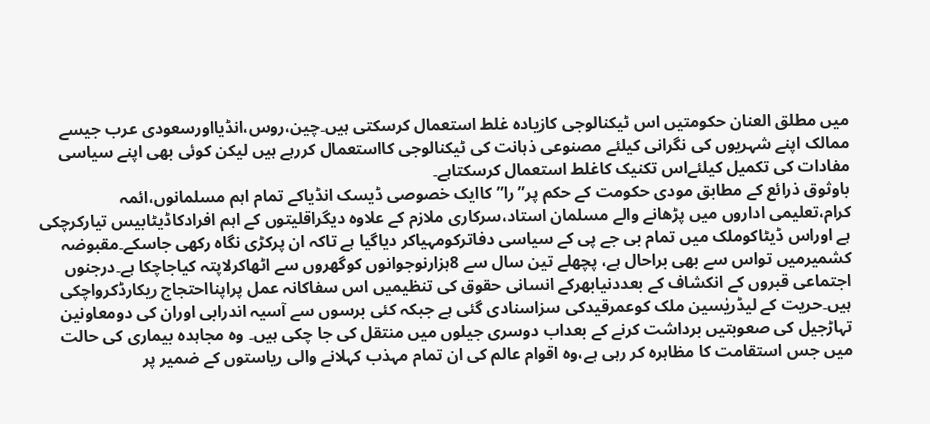میں مطلق العنان حکومتیں اس ٹیکنالوجی کازیادہ غلط استعمال کرسکتی ہیں۔چین،روس،انڈیااورسعودی عرب جیسے ممالک اپنے شہریوں کی نگرانی کیلئے مصنوعی ذہانت کی ٹیکنالوجی کااستعمال کررہے ہیں لیکن کوئی بھی اپنے سیاسی مفادات کی تکمیل کیلئےاس تکنیک کاغلط استعمال کرسکتاہے۔
باوثوق ذرائع کے مطابق مودی حکومت کے حکم پر”را”کاایک خصوصی ڈیسک انڈیاکے تمام اہم مسلمانوں،ائمہ کرام،تعلیمی اداروں میں پڑھانے والے مسلمان استاد،سرکاری ملازم کے علاوہ دیگراقلیتوں کے اہم افرادکاڈیٹابیس تیارکرچکی ہے اوراس ڈیٹاکوملک میں تمام بی جے پی کے سیاسی دفاترکومہیاکر دیاگیا ہے تاکہ ان پرکڑی نگاہ رکھی جاسکے۔مقبوضہ کشمیرمیں تواس سے بھی براحال ہے، پچھلے تین سال سے 8ہزارنوجوانوں کوگھروں سے اٹھاکرلاپتہ کیاجاچکا ہے۔درجنوں اجتماعی قبروں کے انکشاف کے بعددنیابھرکے انسانی حقوق کی تنظیمیں اس سفاکانہ عمل پراپنااحتجاج ریکارڈکرواچکی ہیں۔حریت کے لیڈریٰسین ملک کوعمرقیدکی سزاسنادی گئی ہے جبکہ کئی برسوں سے آسیہ اندرابی اوران کی دومعاونین تہاڑجیل کی صعوبتیں برداشت کرنے کے بعداب دوسری جیلوں میں منتقل کی جا چکی ہیں۔ وہ مجاہدہ بیماری کی حالت میں جس استقامت کا مظاہرہ کر رہی ہے،وہ اقوام عالم کی ان تمام مہذب کہلانے والی ریاستوں کے ضمیر پر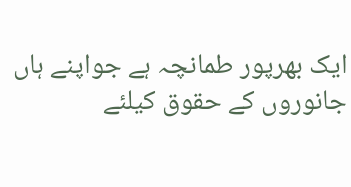ایک بھرپور طمانچہ ہے جواپنے ہاں جانوروں کے حقوق کیلئے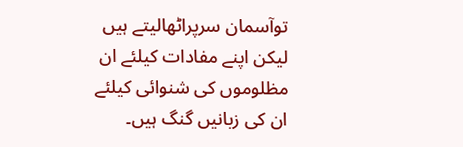توآسمان سرپراٹھالیتے ہیں لیکن اپنے مفادات کیلئے ان مظلوموں کی شنوائی کیلئے ان کی زبانیں گنگ ہیں۔